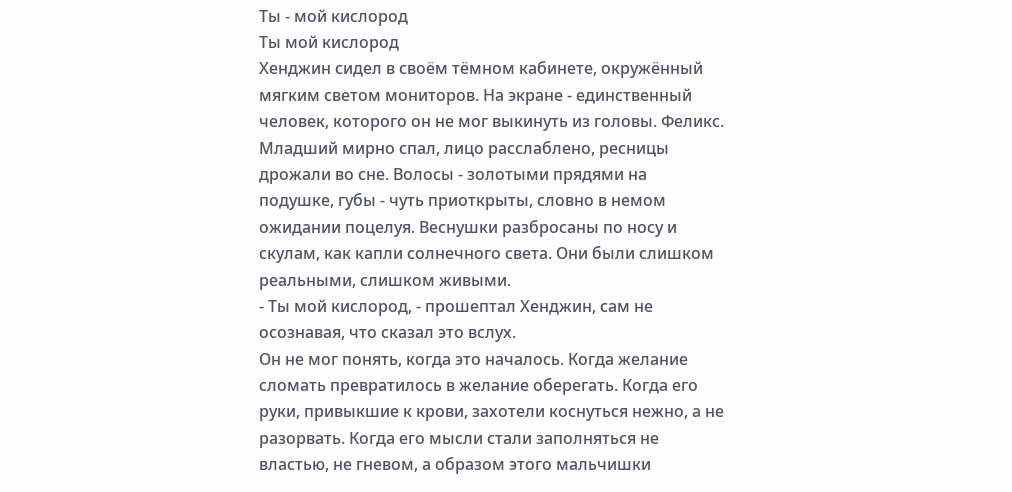Ты - мой кислород
Ты мой кислород
Хенджин сидел в своём тёмном кабинете, окружённый мягким светом мониторов. На экране - единственный человек, которого он не мог выкинуть из головы. Феликс.
Младший мирно спал, лицо расслаблено, ресницы дрожали во сне. Волосы - золотыми прядями на подушке, губы - чуть приоткрыты, словно в немом ожидании поцелуя. Веснушки разбросаны по носу и скулам, как капли солнечного света. Они были слишком реальными, слишком живыми.
- Ты мой кислород, - прошептал Хенджин, сам не осознавая, что сказал это вслух.
Он не мог понять, когда это началось. Когда желание сломать превратилось в желание оберегать. Когда его руки, привыкшие к крови, захотели коснуться нежно, а не разорвать. Когда его мысли стали заполняться не властью, не гневом, а образом этого мальчишки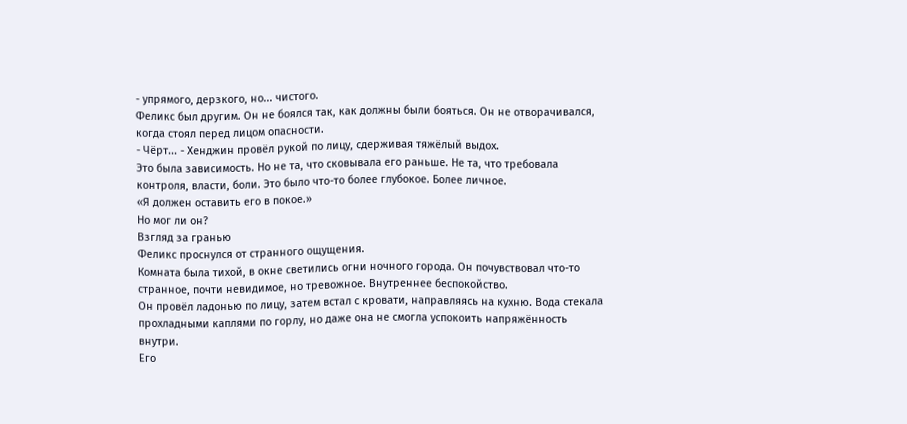- упрямого, дерзкого, но... чистого.
Феликс был другим. Он не боялся так, как должны были бояться. Он не отворачивался, когда стоял перед лицом опасности.
- Чёрт... - Хенджин провёл рукой по лицу, сдерживая тяжёлый выдох.
Это была зависимость. Но не та, что сковывала его раньше. Не та, что требовала контроля, власти, боли. Это было что-то более глубокое. Более личное.
«Я должен оставить его в покое.»
Но мог ли он?
Взгляд за гранью
Феликс проснулся от странного ощущения.
Комната была тихой, в окне светились огни ночного города. Он почувствовал что-то странное, почти невидимое, но тревожное. Внутреннее беспокойство.
Он провёл ладонью по лицу, затем встал с кровати, направляясь на кухню. Вода стекала прохладными каплями по горлу, но даже она не смогла успокоить напряжённость внутри.
Его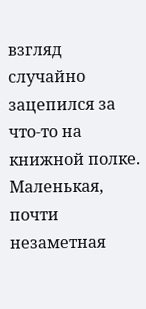взгляд случайно зацепился за что-то на книжной полке.
Маленькая, почти незаметная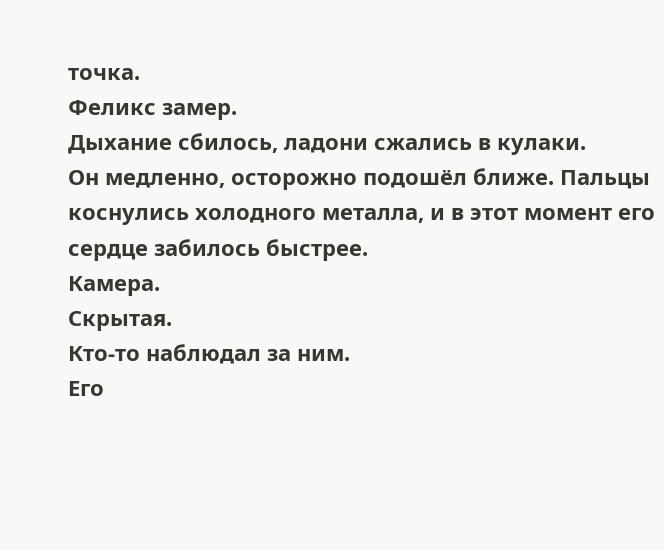точка.
Феликс замер.
Дыхание сбилось, ладони сжались в кулаки.
Он медленно, осторожно подошёл ближе. Пальцы коснулись холодного металла, и в этот момент его сердце забилось быстрее.
Камера.
Скрытая.
Кто-то наблюдал за ним.
Его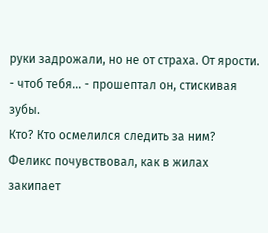руки задрожали, но не от страха. От ярости.
- чтоб тебя... - прошептал он, стискивая зубы.
Кто? Кто осмелился следить за ним?
Феликс почувствовал, как в жилах закипает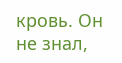кровь. Он не знал,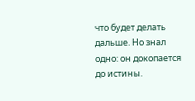что будет делать дальше. Но знал одно: он докопается до истины.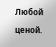Любой ценой.